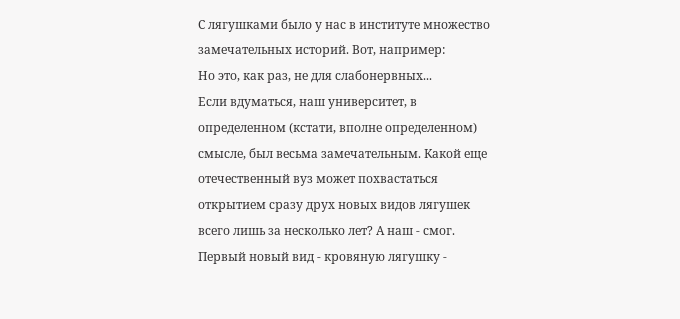С лягушками было у нас в институте множество замечательных историй. Вот, например:
Но это, как раз, не для слабонервных...
Если вдуматься, наш университет, в определенном (кстати, вполне определенном) смысле, был весьма замечательным. Какой еще отечественный вуз может похвастаться открытием сразу друх новых видов лягушек всего лишь за несколько лет? А наш - смог. Первый новый вид - кровяную лягушку -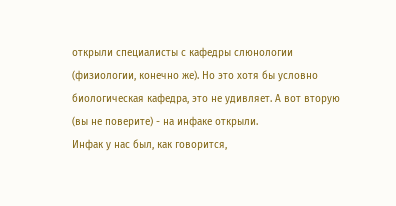открыли специалисты с кафедры слюнологии (физиологии, конечно же). Но это хотя бы условно биологическая кафедра, это не удивляет. А вот вторую (вы не поверите) - на инфаке открыли.
Инфак у нас был, как говорится,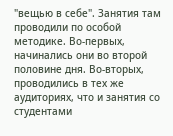"вещью в себе". Занятия там проводили по особой методике. Во-первых, начинались они во второй половине дня. Во-вторых, проводились в тех же аудиториях, что и занятия со студентами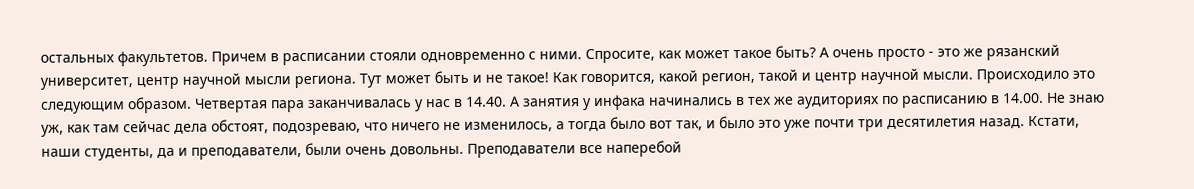остальных факультетов. Причем в расписании стояли одновременно с ними. Спросите, как может такое быть? А очень просто - это же рязанский университет, центр научной мысли региона. Тут может быть и не такое! Как говорится, какой регион, такой и центр научной мысли. Происходило это следующим образом. Четвертая пара заканчивалась у нас в 14.40. А занятия у инфака начинались в тех же аудиториях по расписанию в 14.00. Не знаю уж, как там сейчас дела обстоят, подозреваю, что ничего не изменилось, а тогда было вот так, и было это уже почти три десятилетия назад. Кстати, наши студенты, да и преподаватели, были очень довольны. Преподаватели все наперебой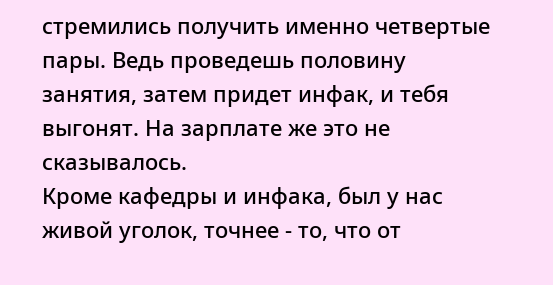стремились получить именно четвертые пары. Ведь проведешь половину занятия, затем придет инфак, и тебя выгонят. На зарплате же это не сказывалось.
Кроме кафедры и инфака, был у нас живой уголок, точнее - то, что от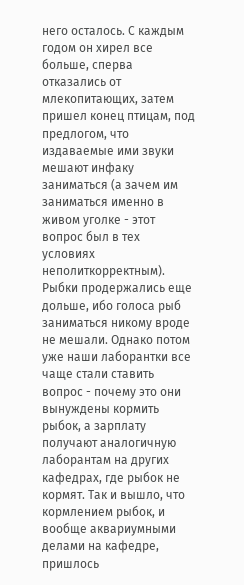него осталось. С каждым годом он хирел все больше, сперва отказались от млекопитающих, затем пришел конец птицам, под предлогом, что издаваемые ими звуки мешают инфаку заниматься (а зачем им заниматься именно в живом уголке - этот вопрос был в тех условиях неполиткорректным). Рыбки продержались еще дольше, ибо голоса рыб заниматься никому вроде не мешали. Однако потом уже наши лаборантки все чаще стали ставить вопрос - почему это они вынуждены кормить рыбок, а зарплату получают аналогичную лаборантам на других кафедрах, где рыбок не кормят. Так и вышло, что кормлением рыбок, и вообще аквариумными делами на кафедре, пришлось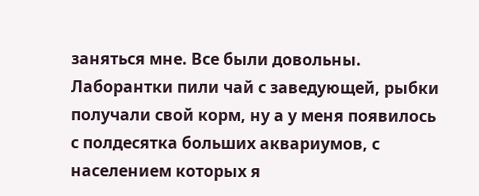заняться мне. Все были довольны. Лаборантки пили чай с заведующей, рыбки получали свой корм, ну а у меня появилось с полдесятка больших аквариумов, с населением которых я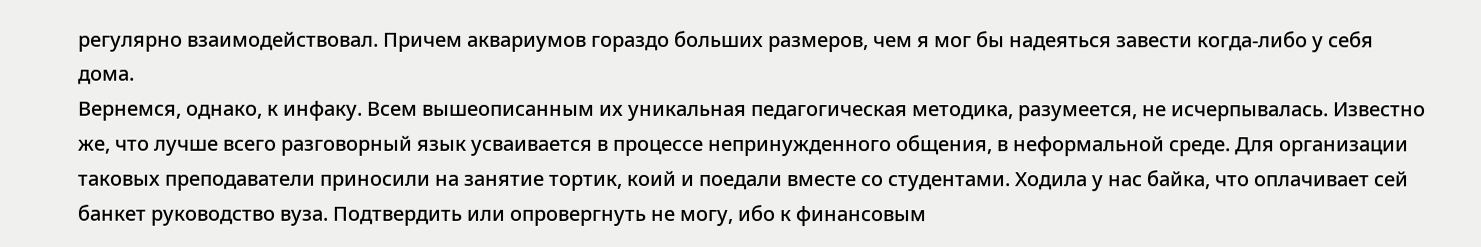регулярно взаимодействовал. Причем аквариумов гораздо больших размеров, чем я мог бы надеяться завести когда-либо у себя дома.
Вернемся, однако, к инфаку. Всем вышеописанным их уникальная педагогическая методика, разумеется, не исчерпывалась. Известно же, что лучше всего разговорный язык усваивается в процессе непринужденного общения, в неформальной среде. Для организации таковых преподаватели приносили на занятие тортик, коий и поедали вместе со студентами. Ходила у нас байка, что оплачивает сей банкет руководство вуза. Подтвердить или опровергнуть не могу, ибо к финансовым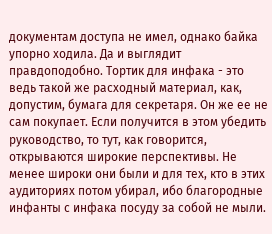документам доступа не имел, однако байка упорно ходила. Да и выглядит правдоподобно. Тортик для инфака - это ведь такой же расходный материал, как, допустим, бумага для секретаря. Он же ее не сам покупает. Если получится в этом убедить руководство, то тут, как говорится, открываются широкие перспективы. Не менее широки они были и для тех, кто в этих аудиториях потом убирал, ибо благородные инфанты с инфака посуду за собой не мыли.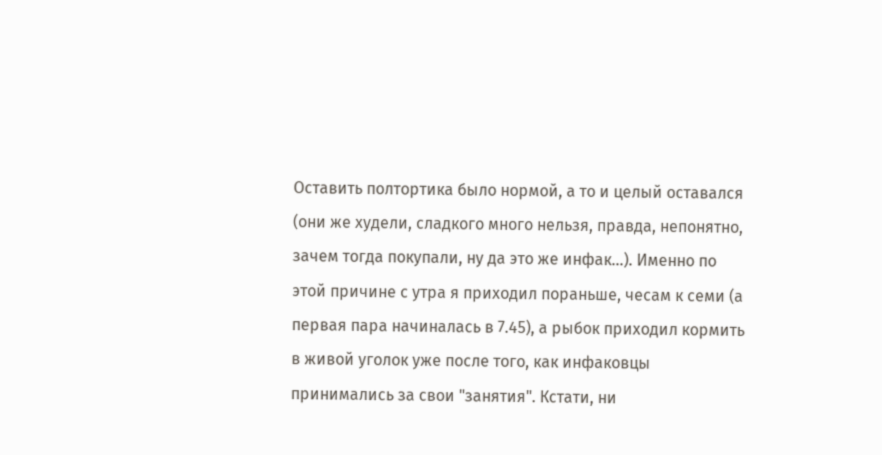Оставить полтортика было нормой, а то и целый оставался (они же худели, сладкого много нельзя, правда, непонятно, зачем тогда покупали, ну да это же инфак...). Именно по этой причине с утра я приходил пораньше, чесам к семи (а первая пара начиналась в 7.45), а рыбок приходил кормить в живой уголок уже после того, как инфаковцы принимались за свои "занятия". Кстати, ни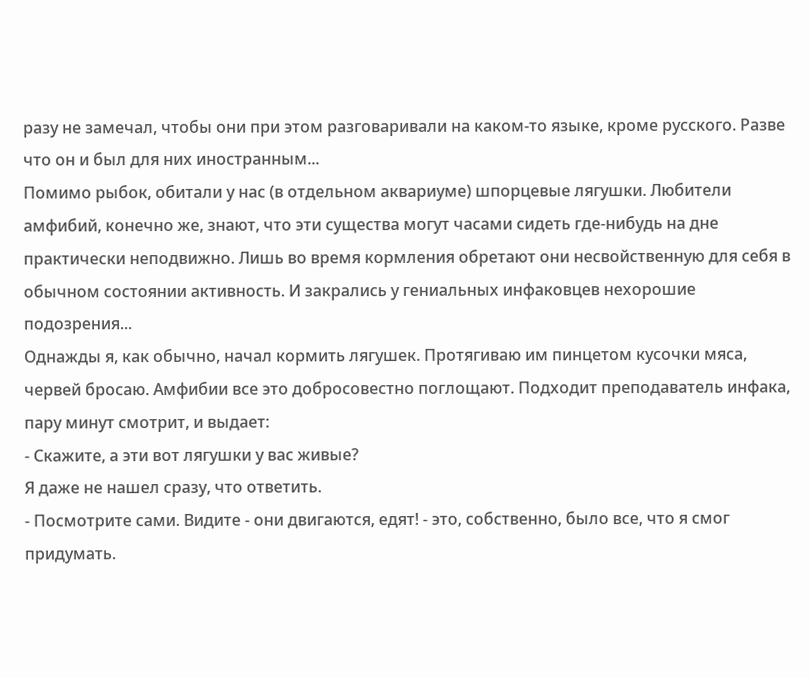разу не замечал, чтобы они при этом разговаривали на каком-то языке, кроме русского. Разве что он и был для них иностранным...
Помимо рыбок, обитали у нас (в отдельном аквариуме) шпорцевые лягушки. Любители амфибий, конечно же, знают, что эти существа могут часами сидеть где-нибудь на дне практически неподвижно. Лишь во время кормления обретают они несвойственную для себя в обычном состоянии активность. И закрались у гениальных инфаковцев нехорошие подозрения...
Однажды я, как обычно, начал кормить лягушек. Протягиваю им пинцетом кусочки мяса, червей бросаю. Амфибии все это добросовестно поглощают. Подходит преподаватель инфака, пару минут смотрит, и выдает:
- Скажите, а эти вот лягушки у вас живые?
Я даже не нашел сразу, что ответить.
- Посмотрите сами. Видите - они двигаются, едят! - это, собственно, было все, что я смог придумать.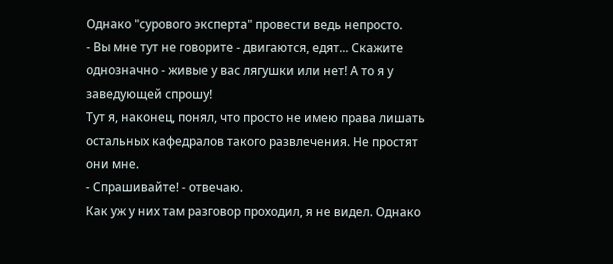Однако "сурового эксперта" провести ведь непросто.
- Вы мне тут не говорите - двигаются, едят... Скажите однозначно - живые у вас лягушки или нет! А то я у заведующей спрошу!
Тут я, наконец, понял, что просто не имею права лишать остальных кафедралов такого развлечения. Не простят они мне.
- Спрашивайте! - отвечаю.
Как уж у них там разговор проходил, я не видел. Однако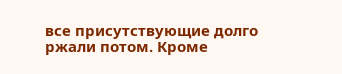все присутствующие долго ржали потом. Кроме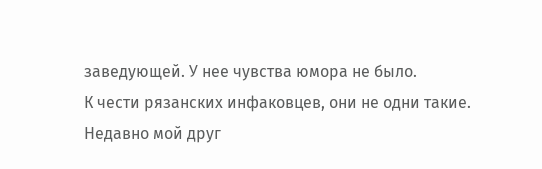заведующей. У нее чувства юмора не было.
К чести рязанских инфаковцев, они не одни такие. Недавно мой друг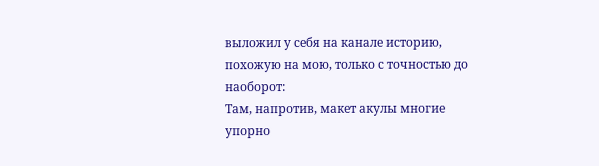выложил у себя на канале историю, похожую на мою, только с точностью до наоборот:
Там, напротив, макет акулы многие упорно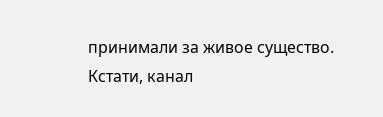принимали за живое существо. Кстати, канал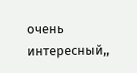очень интересный,,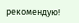рекомендую!